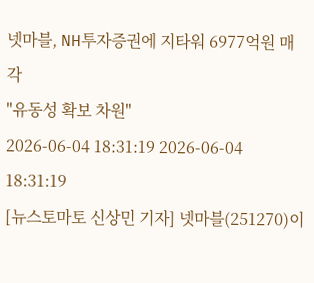넷마블, NH투자증권에 지타워 6977억원 매각
"유동성 확보 차원"
2026-06-04 18:31:19 2026-06-04 18:31:19
[뉴스토마토 신상민 기자] 넷마블(251270)이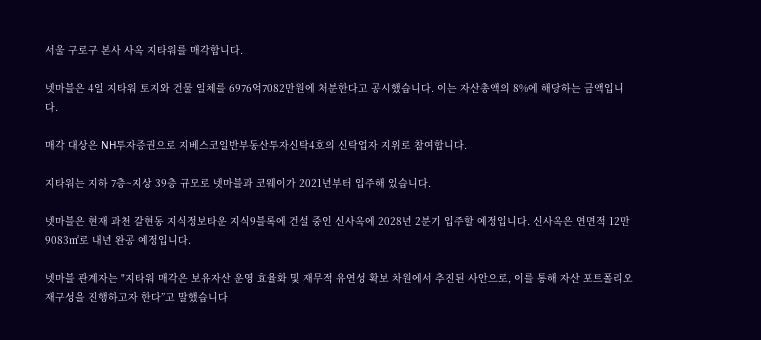서울 구로구 본사 사옥 지타워를 매각합니다.

넷마블은 4일 지타워 토지와 건물 일체를 6976억7082만원에 처분한다고 공시했습니다. 이는 자산총액의 8%에 해당하는 금액입니다.

매각 대상은 NH투자증권으로 지베스코일반부동산투자신탁4호의 신탁업자 지위로 참여합니다.

지타워는 지하 7층~지상 39층 규모로 넷마블과 코웨이가 2021년부터 입주해 있습니다.

넷마블은 현재 과천 갈현동 지식정보타운 지식9블록에 건설 중인 신사옥에 2028년 2분기 입주할 예정입니다. 신사옥은 연면적 12만9083㎡로 내년 완공 예정입니다.

넷마블 관계자는 "지타워 매각은 보유자산 운영 효율화 및 재무적 유연성 확보 차원에서 추진된 사안으로, 이를 통해 자산 포트폴리오 재구성을 진행하고자 한다”고 말했습니다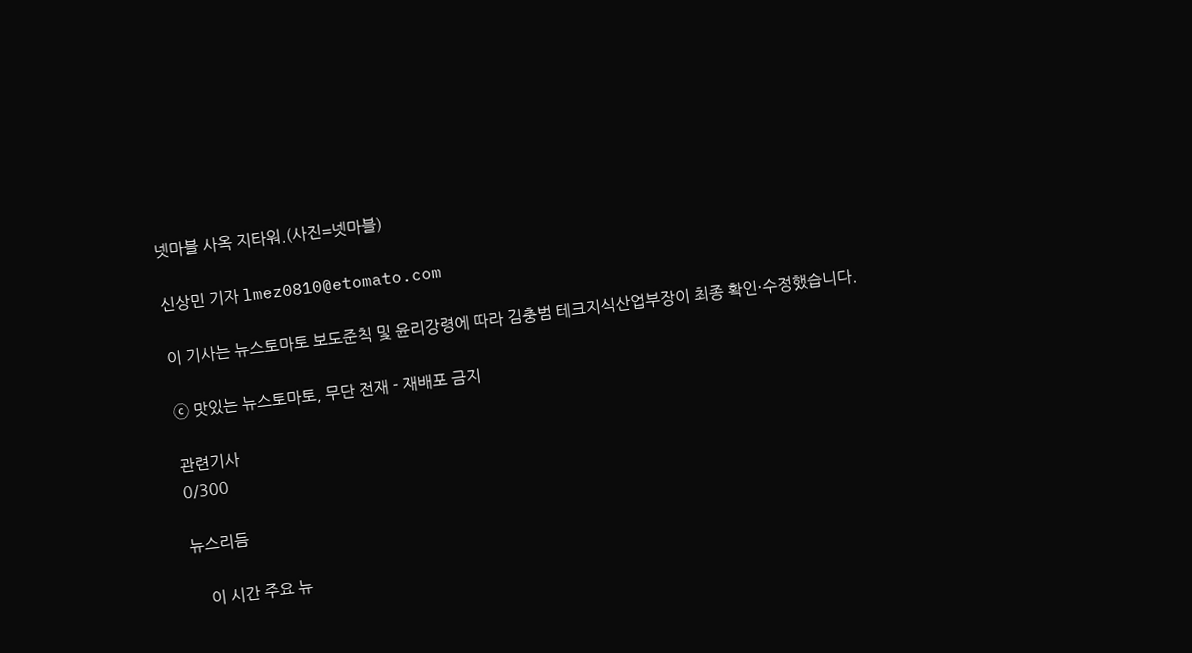넷마블 사옥 지타워.(사진=넷마블)

신상민 기자 lmez0810@etomato.com

이 기사는 뉴스토마토 보도준칙 및 윤리강령에 따라 김충범 테크지식산업부장이 최종 확인·수정했습니다.

ⓒ 맛있는 뉴스토마토, 무단 전재 - 재배포 금지

관련기사
0/300

뉴스리듬

    이 시간 주요 뉴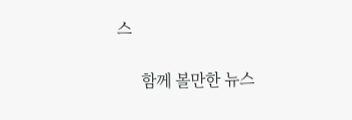스

      함께 볼만한 뉴스